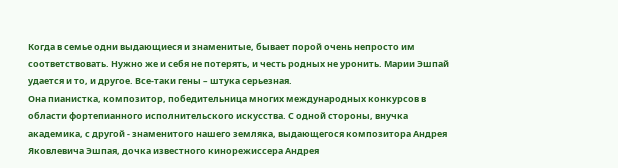Когда в семье одни выдающиеся и знаменитые, бывает порой очень непросто им соответствовать. Нужно же и себя не потерять, и честь родных не уронить. Марии Эшпай удается и то, и другое. Все-таки гены – штука серьезная.
Она пианистка, композитор, победительница многих международных конкурсов в области фортепианного исполнительского искусства. С одной стороны, внучка академика, с другой - знаменитого нашего земляка, выдающегося композитора Андрея Яковлевича Эшпая, дочка известного кинорежиссера Андрея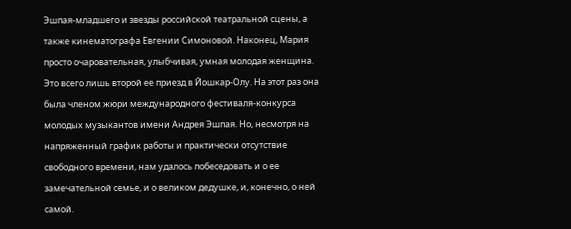Эшпая-младшего и звезды российской театральной сцены, а также кинематографа Евгении Симоновой. Наконец, Мария просто очаровательная, улыбчивая, умная молодая женщина. Это всего лишь второй ее приезд в Йошкар-Олу. На этот раз она была членом жюри международного фестиваля-конкурса молодых музыкантов имени Андрея Эшпая. Но, несмотря на напряженный график работы и практически отсутствие свободного времени, нам удалось побеседовать и о ее замечательной семье, и о великом дедушке, и, конечно, о ней самой.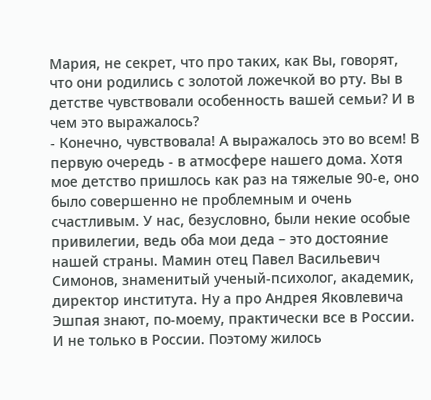Мария, не секрет, что про таких, как Вы, говорят, что они родились с золотой ложечкой во рту. Вы в детстве чувствовали особенность вашей семьи? И в чем это выражалось?
- Конечно, чувствовала! А выражалось это во всем! В первую очередь - в атмосфере нашего дома. Хотя мое детство пришлось как раз на тяжелые 90-е, оно было совершенно не проблемным и очень счастливым. У нас, безусловно, были некие особые привилегии, ведь оба мои деда – это достояние нашей страны. Мамин отец Павел Васильевич Симонов, знаменитый ученый-психолог, академик, директор института. Ну а про Андрея Яковлевича Эшпая знают, по-моему, практически все в России. И не только в России. Поэтому жилось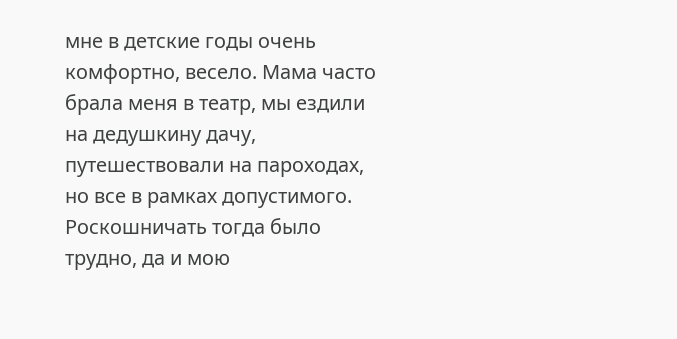мне в детские годы очень комфортно, весело. Мама часто брала меня в театр, мы ездили на дедушкину дачу, путешествовали на пароходах, но все в рамках допустимого. Роскошничать тогда было трудно, да и мою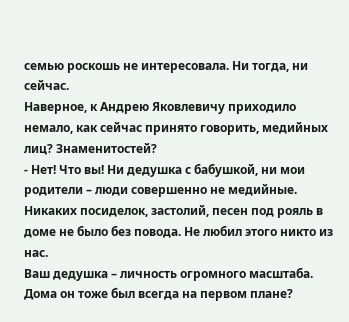семью роскошь не интересовала. Ни тогда, ни сейчас.
Наверное, к Андрею Яковлевичу приходило немало, как сейчас принято говорить, медийных лиц? Знаменитостей?
- Нет! Что вы! Ни дедушка с бабушкой, ни мои родители – люди совершенно не медийные. Никаких посиделок, застолий, песен под рояль в доме не было без повода. Не любил этого никто из нас.
Ваш дедушка – личность огромного масштаба. Дома он тоже был всегда на первом плане?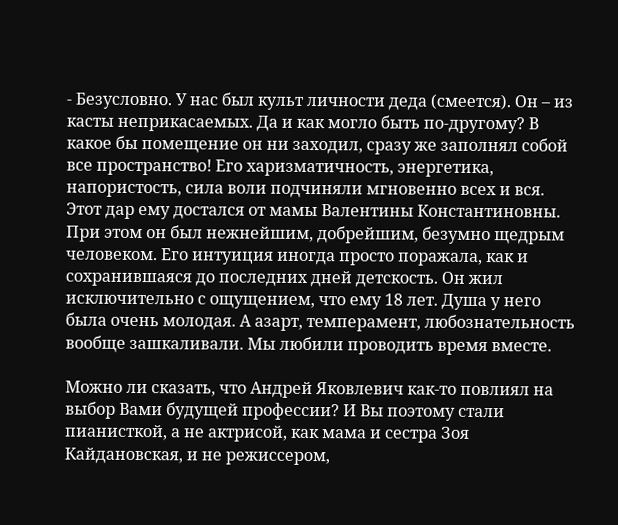- Безусловно. У нас был культ личности деда (смеется). Он – из касты неприкасаемых. Да и как могло быть по-другому? В какое бы помещение он ни заходил, сразу же заполнял собой все пространство! Его харизматичность, энергетика, напористость, сила воли подчиняли мгновенно всех и вся. Этот дар ему достался от мамы Валентины Константиновны. При этом он был нежнейшим, добрейшим, безумно щедрым человеком. Его интуиция иногда просто поражала, как и сохранившаяся до последних дней детскость. Он жил исключительно с ощущением, что ему 18 лет. Душа у него была очень молодая. А азарт, темперамент, любознательность вообще зашкаливали. Мы любили проводить время вместе.

Можно ли сказать, что Андрей Яковлевич как-то повлиял на выбор Вами будущей профессии? И Вы поэтому стали пианисткой, а не актрисой, как мама и сестра Зоя Кайдановская, и не режиссером,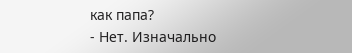как папа?
- Нет. Изначально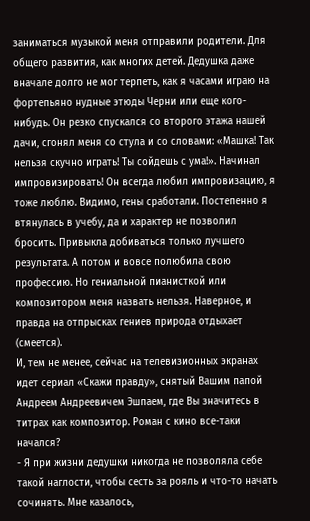заниматься музыкой меня отправили родители. Для общего развития, как многих детей. Дедушка даже вначале долго не мог терпеть, как я часами играю на фортепьяно нудные этюды Черни или еще кого-нибудь. Он резко спускался со второго этажа нашей дачи, сгонял меня со стула и со словами: «Машка! Так нельзя скучно играть! Ты сойдешь с ума!». Начинал импровизировать! Он всегда любил импровизацию, я тоже люблю. Видимо, гены сработали. Постепенно я втянулась в учебу, да и характер не позволил бросить. Привыкла добиваться только лучшего результата. А потом и вовсе полюбила свою профессию. Но гениальной пианисткой или композитором меня назвать нельзя. Наверное, и правда на отпрысках гениев природа отдыхает (смеется).
И, тем не менее, сейчас на телевизионных экранах идет сериал «Скажи правду», снятый Вашим папой Андреем Андреевичем Эшпаем, где Вы значитесь в титрах как композитор. Роман с кино все-таки начался?
- Я при жизни дедушки никогда не позволяла себе такой наглости, чтобы сесть за рояль и что-то начать сочинять. Мне казалось,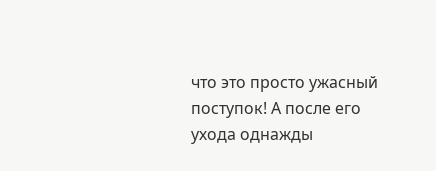что это просто ужасный поступок! А после его ухода однажды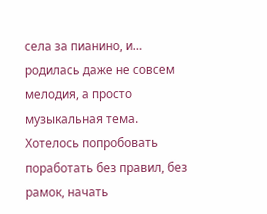села за пианино, и… родилась даже не совсем мелодия, а просто музыкальная тема. Хотелось попробовать поработать без правил, без рамок, начать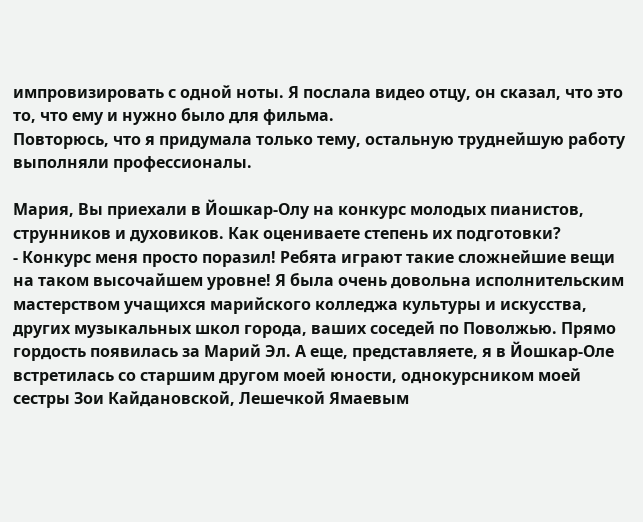импровизировать с одной ноты. Я послала видео отцу, он сказал, что это то, что ему и нужно было для фильма.
Повторюсь, что я придумала только тему, остальную труднейшую работу выполняли профессионалы.

Мария, Вы приехали в Йошкар-Олу на конкурс молодых пианистов, струнников и духовиков. Как оцениваете степень их подготовки?
- Конкурс меня просто поразил! Ребята играют такие сложнейшие вещи на таком высочайшем уровне! Я была очень довольна исполнительским мастерством учащихся марийского колледжа культуры и искусства, других музыкальных школ города, ваших соседей по Поволжью. Прямо гордость появилась за Марий Эл. А еще, представляете, я в Йошкар-Оле встретилась со старшим другом моей юности, однокурсником моей сестры Зои Кайдановской, Лешечкой Ямаевым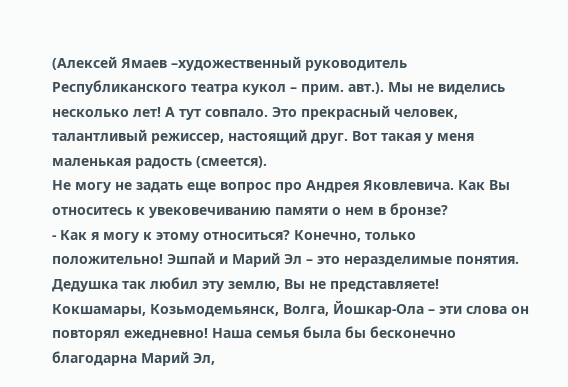(Алексей Ямаев –художественный руководитель Республиканского театра кукол – прим. авт.). Мы не виделись несколько лет! А тут совпало. Это прекрасный человек, талантливый режиссер, настоящий друг. Вот такая у меня маленькая радость (смеется).
Не могу не задать еще вопрос про Андрея Яковлевича. Как Вы относитесь к увековечиванию памяти о нем в бронзе?
- Как я могу к этому относиться? Конечно, только положительно! Эшпай и Марий Эл – это неразделимые понятия. Дедушка так любил эту землю, Вы не представляете! Кокшамары, Козьмодемьянск, Волга, Йошкар-Ола – эти слова он повторял ежедневно! Наша семья была бы бесконечно благодарна Марий Эл,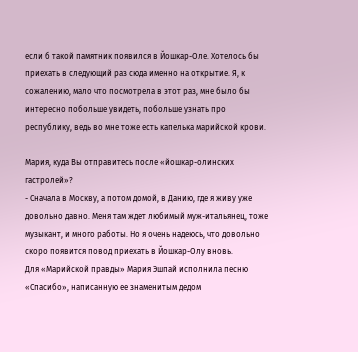если б такой памятник появился в Йошкар-Оле. Хотелось бы приехать в следующий раз сюда именно на открытие. Я, к сожалению, мало что посмотрела в этот раз, мне было бы интересно побольше увидеть, побольше узнать про республику, ведь во мне тоже есть капелька марийской крови.

Мария, куда Вы отправитесь после «йошкар-олинских гастролей»?
- Сначала в Москву, а потом домой, в Данию, где я живу уже довольно давно. Меня там ждет любимый муж-итальянец, тоже музыкант, и много работы. Но я очень надеюсь, что довольно скоро появится повод приехать в Йошкар-Олу вновь.
Для «Марийской правды» Мария Эшпай исполнила песню «Спасибо», написанную ее знаменитым дедом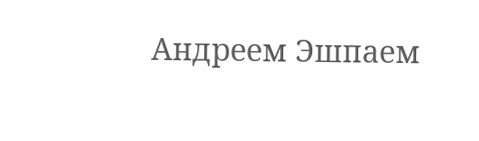Андреем Эшпаем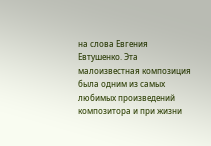на слова Евгения Евтушенко. Эта малоизвестная композиция была одним из самых любимых произведений композитора и при жизни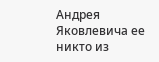Андрея Яковлевича ее никто из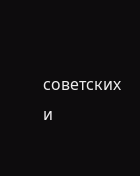советских и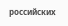российских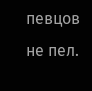певцов не пел.